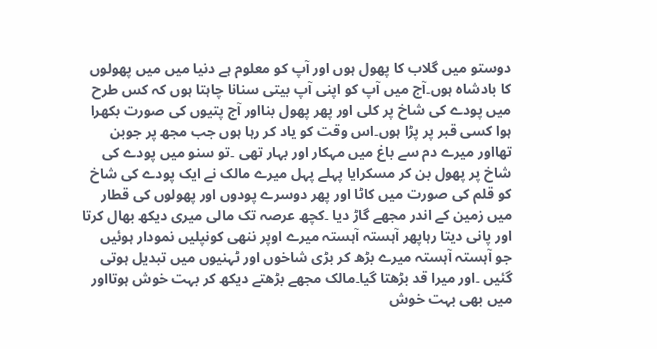دوستو میں گلاب کا پھول ہوں اور آپ کو معلوم ہے دنیا میں میں پھولوں کا بادشاہ ہوں۔آج میں آپ کو اپنی آپ بیتی سنانا چاہتا ہوں کہ کس طرح میں پودے کی شاخ پر کلی اور پھر پھول بنااور آج پتیوں کی صورت بکھرا ہوا کسی قبر پر پڑا ہوں۔اس وقت کو یاد کر رہا ہوں جب مجھ پر جوبن تھااور میرے دم سے باغ میں مہکار اور بہار تھی ۔تو سنو میں پودے کی شاخ پر پھول بن کر مسکرایا پہلے پہل میرے مالک نے ایک پودے کی شاخ کو قلم کی صورت میں کاٹا اور پھر دوسرے پودوں اور پھولوں کی قطار میں زمین کے اندر مجھے گاڑ دیا ۔کچھ عرصہ تک مالی میری دیکھ بھال کرتا اور پانی دیتا رہاپھر آہستہ آہستہ میرے اوپر ننھی کونپلیں نمودار ہوئیں جو آہستہ آہستہ میرے بڑھ کر بڑی شاخوں اور ٹہنیوں میں تبدیل ہوتی گئیں ۔اور میرا قد بڑھتا گیا۔مالک مجھے بڑھتے دیکھ کر بہت خوش ہوتااور میں بھی بہت خوش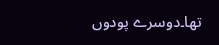تھا۔دوسرے پودوں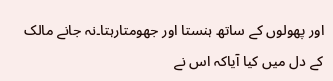اور پھولوں کے ساتھ ہنستا اور جھومتارہتا۔نہ جانے مالک کے دل میں کیا آیاکہ اس نے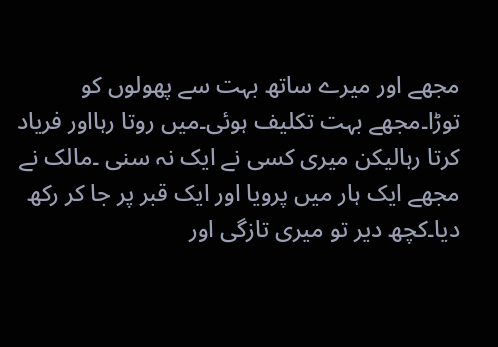مجھے اور میرے ساتھ بہت سے پھولوں کو توڑا۔مجھے بہت تکلیف ہوئی۔میں روتا رہااور فریاد کرتا رہالیکن میری کسی نے ایک نہ سنی ۔مالک نے مجھے ایک ہار میں پرویا اور ایک قبر پر جا کر رکھ دیا۔کچھ دیر تو میری تازگی اور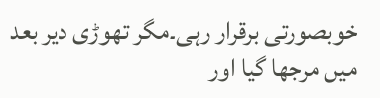خوبصورتی برقرار رہی۔مگر تھوڑی دیر بعد میں مرجھا گیا اور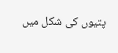پتیوں کی شکل میں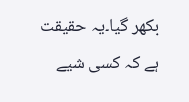بکھر گیا۔یہ حقیقت ہے کہ کسی شیے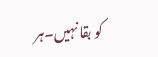کو بقا نہیں۔ہر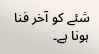شئے کو آخر فنا ہونا ہے۔